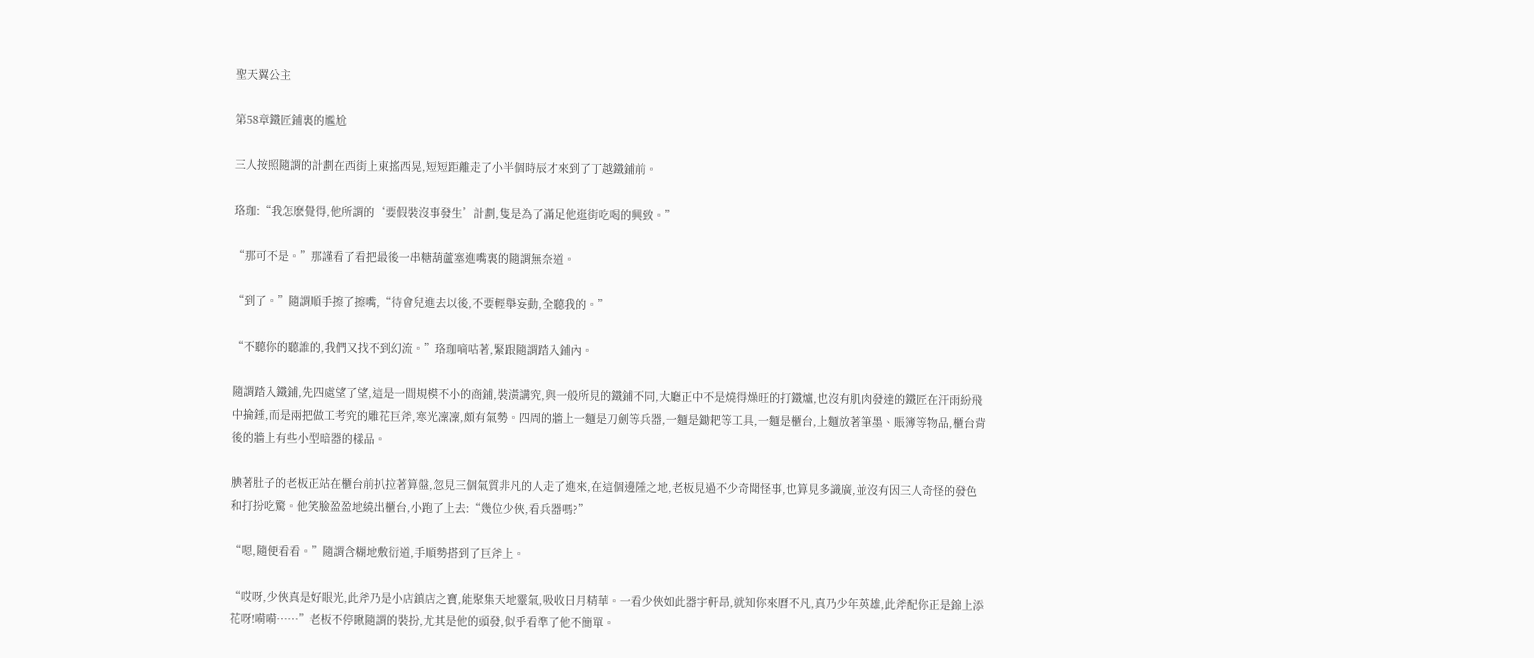聖天翼公主

第58章鐵匠鋪裏的尷尬

三人按照隨謂的計劃在西街上東搖西晃,短短距離走了小半個時辰才來到了丁越鐵鋪前。

珞珈:“我怎麽覺得,他所謂的‘要假裝沒事發生’計劃,隻是為了滿足他逛街吃喝的興致。”

“那可不是。”那謹看了看把最後一串糖葫蘆塞進嘴裏的隨謂無奈道。

“到了。”隨謂順手擦了擦嘴,“待會兒進去以後,不要輕舉妄動,全聽我的。”

“不聽你的聽誰的,我們又找不到幻流。”珞珈嘀咕著,緊跟隨謂踏入鋪內。

隨謂踏入鐵鋪,先四處望了望,這是一間規模不小的商鋪,裝潢講究,與一般所見的鐵鋪不同,大廳正中不是燒得燥旺的打鐵爐,也沒有肌肉發達的鐵匠在汗雨紛飛中掄錘,而是兩把做工考究的雕花巨斧,寒光凜凜,頗有氣勢。四周的牆上一麵是刀劍等兵器,一麵是鋤耙等工具,一麵是櫃台,上麵放著筆墨、賬簿等物品,櫃台背後的牆上有些小型暗器的樣品。

腆著肚子的老板正站在櫃台前扒拉著算盤,忽見三個氣質非凡的人走了進來,在這個邊陲之地,老板見過不少奇聞怪事,也算見多識廣,並沒有因三人奇怪的發色和打扮吃驚。他笑臉盈盈地繞出櫃台,小跑了上去:“幾位少俠,看兵器嗎?”

“嗯,隨便看看。”隨謂含糊地敷衍道,手順勢搭到了巨斧上。

“哎呀,少俠真是好眼光,此斧乃是小店鎮店之寶,能聚集天地靈氣,吸收日月精華。一看少俠如此器宇軒昂,就知你來曆不凡,真乃少年英雄,此斧配你正是錦上添花呀!嗬嗬……”老板不停瞅隨謂的裝扮,尤其是他的頭發,似乎看準了他不簡單。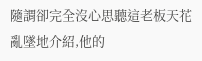隨謂卻完全沒心思聽這老板天花亂墜地介紹,他的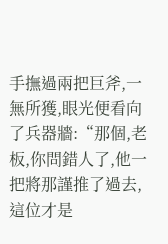手撫過兩把巨斧,一無所獲,眼光便看向了兵器牆:“那個,老板,你問錯人了,他一把將那謹推了過去,這位才是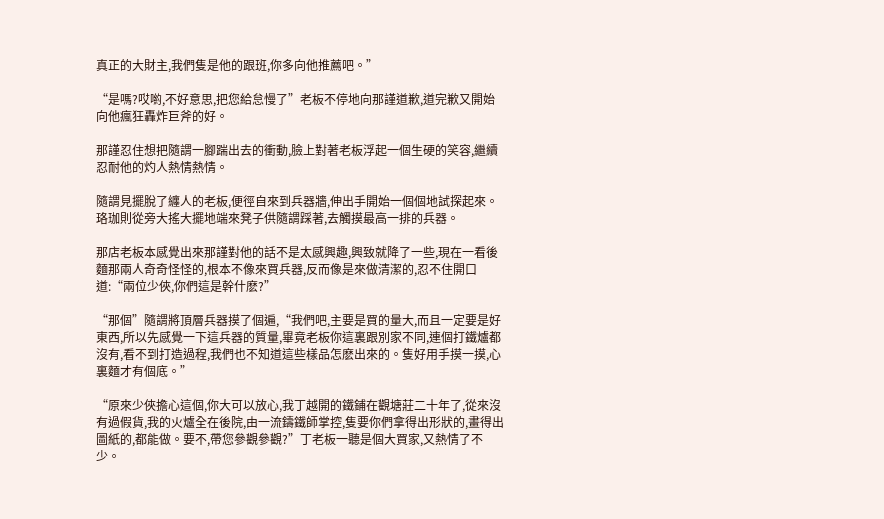真正的大財主,我們隻是他的跟班,你多向他推薦吧。”

“是嗎?哎喲,不好意思,把您給怠慢了”老板不停地向那謹道歉,道完歉又開始向他瘋狂轟炸巨斧的好。

那謹忍住想把隨謂一腳踹出去的衝動,臉上對著老板浮起一個生硬的笑容,繼續忍耐他的灼人熱情熱情。

隨謂見擺脫了纏人的老板,便徑自來到兵器牆,伸出手開始一個個地試探起來。珞珈則從旁大搖大擺地端來凳子供隨謂踩著,去觸摸最高一排的兵器。

那店老板本感覺出來那謹對他的話不是太感興趣,興致就降了一些,現在一看後麵那兩人奇奇怪怪的,根本不像來買兵器,反而像是來做清潔的,忍不住開口道:“兩位少俠,你們這是幹什麽?”

“那個”隨謂將頂層兵器摸了個遍,“我們吧,主要是買的量大,而且一定要是好東西,所以先感覺一下這兵器的質量,畢竟老板你這裏跟別家不同,連個打鐵爐都沒有,看不到打造過程,我們也不知道這些樣品怎麽出來的。隻好用手摸一摸,心裏麵才有個底。”

“原來少俠擔心這個,你大可以放心,我丁越開的鐵鋪在觀塘莊二十年了,從來沒有過假貨,我的火爐全在後院,由一流鑄鐵師掌控,隻要你們拿得出形狀的,畫得出圖紙的,都能做。要不,帶您參觀參觀?”丁老板一聽是個大買家,又熱情了不少。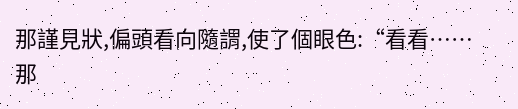那謹見狀,偏頭看向隨謂,使了個眼色:“看看……那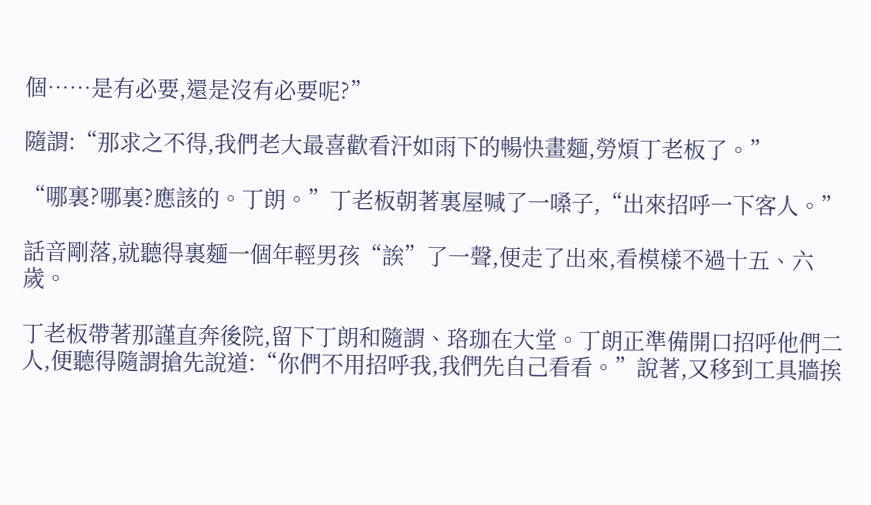個……是有必要,還是沒有必要呢?”

隨謂:“那求之不得,我們老大最喜歡看汗如雨下的暢快畫麵,勞煩丁老板了。”

“哪裏?哪裏?應該的。丁朗。”丁老板朝著裏屋喊了一嗓子,“出來招呼一下客人。”

話音剛落,就聽得裏麵一個年輕男孩“誒”了一聲,便走了出來,看模樣不過十五、六歲。

丁老板帶著那謹直奔後院,留下丁朗和隨謂、珞珈在大堂。丁朗正準備開口招呼他們二人,便聽得隨謂搶先說道:“你們不用招呼我,我們先自己看看。”說著,又移到工具牆挨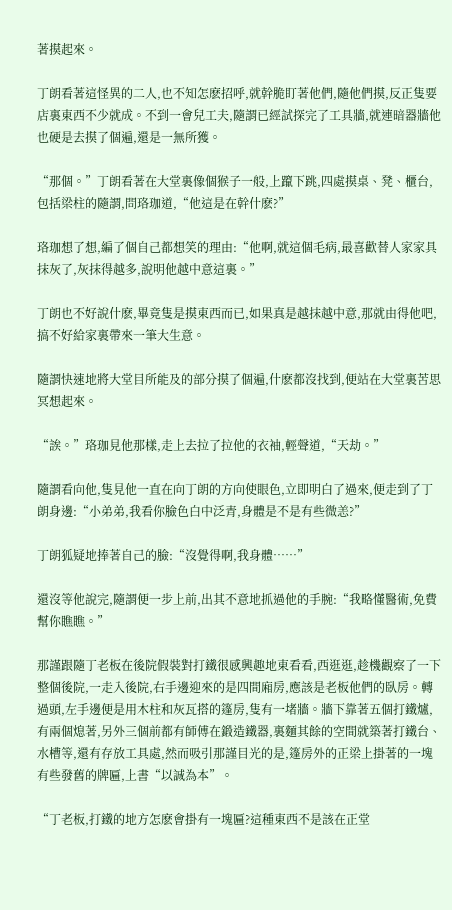著摸起來。

丁朗看著這怪異的二人,也不知怎麽招呼,就幹脆盯著他們,隨他們摸,反正隻要店裏東西不少就成。不到一會兒工夫,隨謂已經試探完了工具牆,就連暗器牆他也硬是去摸了個遍,還是一無所獲。

“那個。”丁朗看著在大堂裏像個猴子一般,上躥下跳,四處摸桌、凳、櫃台,包括梁柱的隨謂,問珞珈道,“他這是在幹什麽?”

珞珈想了想,編了個自己都想笑的理由:“他啊,就這個毛病,最喜歡替人家家具抹灰了,灰抹得越多,說明他越中意這裏。”

丁朗也不好說什麽,畢竟隻是摸東西而已,如果真是越抹越中意,那就由得他吧,搞不好給家裏帶來一筆大生意。

隨謂快速地將大堂目所能及的部分摸了個遍,什麽都沒找到,便站在大堂裏苦思冥想起來。

“誒。”珞珈見他那樣,走上去拉了拉他的衣袖,輕聲道,“天劫。”

隨謂看向他,隻見他一直在向丁朗的方向使眼色,立即明白了過來,便走到了丁朗身邊:“小弟弟,我看你臉色白中泛青,身體是不是有些微恙?”

丁朗狐疑地捧著自己的臉:“沒覺得啊,我身體……”

還沒等他說完,隨謂便一步上前,出其不意地抓過他的手腕:“我略懂醫術,免費幫你瞧瞧。”

那謹跟隨丁老板在後院假裝對打鐵很感興趣地東看看,西逛逛,趁機觀察了一下整個後院,一走入後院,右手邊迎來的是四間廂房,應該是老板他們的臥房。轉過頭,左手邊便是用木柱和灰瓦搭的篷房,隻有一堵牆。牆下靠著五個打鐵爐,有兩個熄著,另外三個前都有師傅在鍛造鐵器,裏麵其餘的空間就築著打鐵台、水槽等,還有存放工具處,然而吸引那謹目光的是,篷房外的正梁上掛著的一塊有些發舊的牌匾,上書“以誠為本”。

“丁老板,打鐵的地方怎麽會掛有一塊匾?這種東西不是該在正堂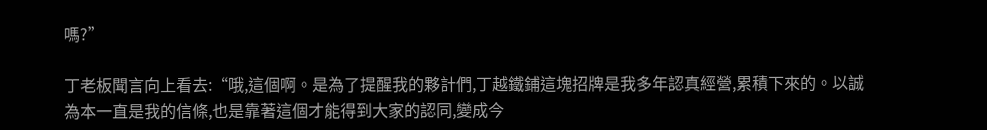嗎?”

丁老板聞言向上看去:“哦,這個啊。是為了提醒我的夥計們,丁越鐵鋪這塊招牌是我多年認真經營,累積下來的。以誠為本一直是我的信條,也是靠著這個才能得到大家的認同,變成今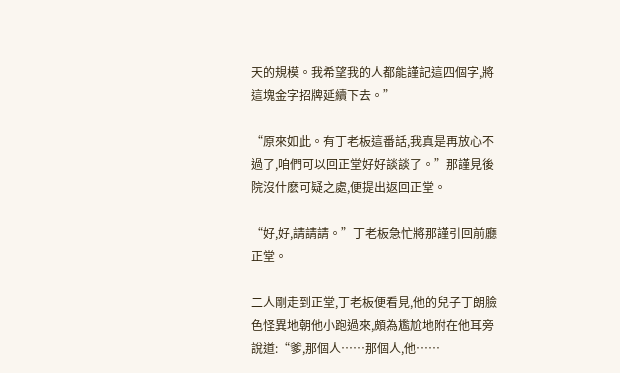天的規模。我希望我的人都能謹記這四個字,將這塊金字招牌延續下去。”

“原來如此。有丁老板這番話,我真是再放心不過了,咱們可以回正堂好好談談了。”那謹見後院沒什麽可疑之處,便提出返回正堂。

“好,好,請請請。”丁老板急忙將那謹引回前廳正堂。

二人剛走到正堂,丁老板便看見,他的兒子丁朗臉色怪異地朝他小跑過來,頗為尷尬地附在他耳旁說道:“爹,那個人……那個人,他……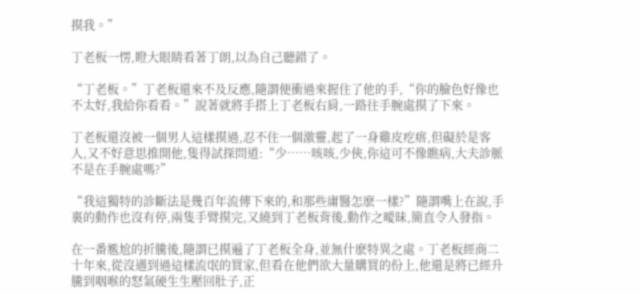摸我。”

丁老板一愣,瞪大眼睛看著丁朗,以為自己聽錯了。

“丁老板。”丁老板還來不及反應,隨謂便衝過來握住了他的手,“你的臉色好像也不太好,我給你看看。”說著就將手搭上丁老板右肩,一路往手腕處摸了下來。

丁老板還沒被一個男人這樣摸過,忍不住一個激靈,起了一身雞皮疙瘩,但礙於是客人,又不好意思推開他,隻得試探問道:“少……咳咳,少俠,你這可不像瞧病,大夫診脈不是在手腕處嗎?”

“我這獨特的診斷法是幾百年流傳下來的,和那些庸醫怎麽一樣?”隨謂嘴上在說,手裏的動作也沒有停,兩隻手臂摸完,又繞到丁老板背後,動作之曖昧,簡直令人發指。

在一番尷尬的折騰後,隨謂已摸遍了丁老板全身,並無什麽特異之處。丁老板經商二十年來,從沒遇到過這樣流氓的買家,但看在他們欲大量購買的份上,他還是將已經升騰到咽喉的怒氣硬生生壓回肚子,正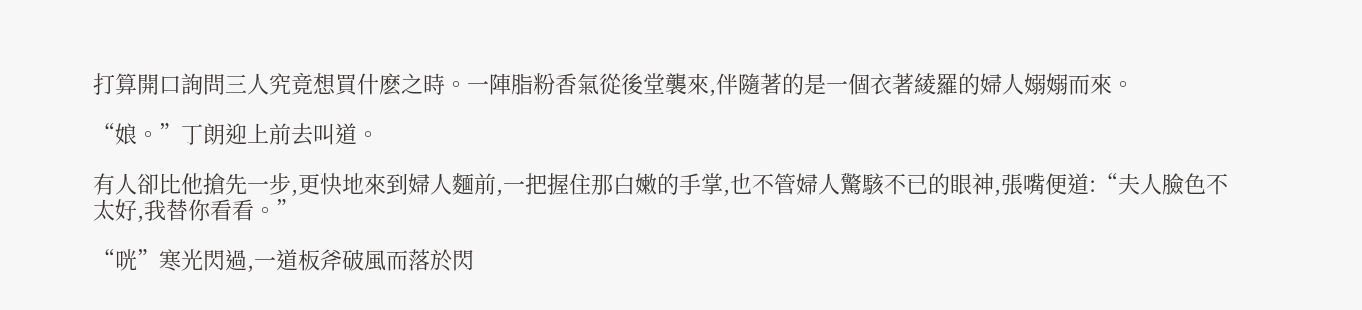打算開口詢問三人究竟想買什麽之時。一陣脂粉香氣從後堂襲來,伴隨著的是一個衣著綾羅的婦人嫋嫋而來。

“娘。”丁朗迎上前去叫道。

有人卻比他搶先一步,更快地來到婦人麵前,一把握住那白嫩的手掌,也不管婦人驚駭不已的眼神,張嘴便道:“夫人臉色不太好,我替你看看。”

“咣”寒光閃過,一道板斧破風而落於閃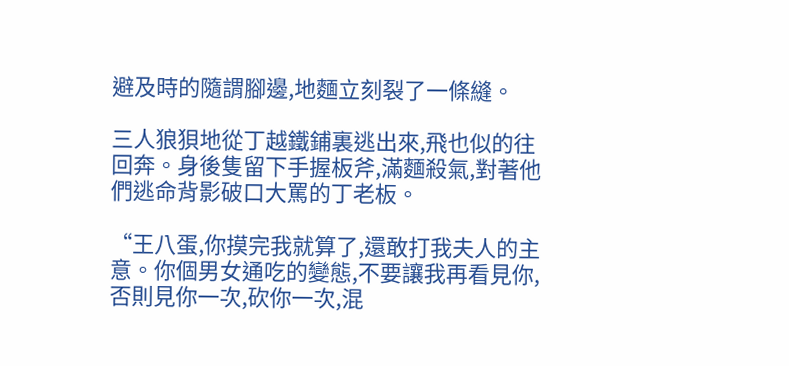避及時的隨謂腳邊,地麵立刻裂了一條縫。

三人狼狽地從丁越鐵鋪裏逃出來,飛也似的往回奔。身後隻留下手握板斧,滿麵殺氣,對著他們逃命背影破口大罵的丁老板。

“王八蛋,你摸完我就算了,還敢打我夫人的主意。你個男女通吃的變態,不要讓我再看見你,否則見你一次,砍你一次,混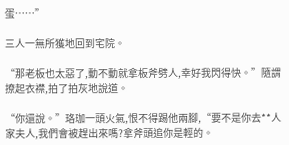蛋……”

三人一無所獲地回到宅院。

“那老板也太惡了,動不動就拿板斧劈人,幸好我閃得快。”隨謂撩起衣襟,拍了拍灰地說道。

“你還說。”珞珈一頭火氣,恨不得踢他兩腳,“要不是你去**人家夫人,我們會被趕出來嗎?拿斧頭追你是輕的。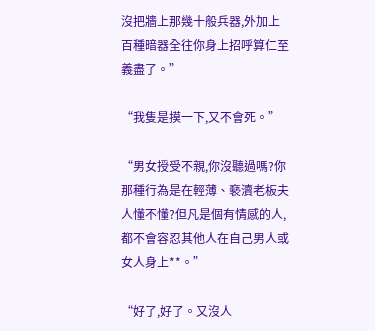沒把牆上那幾十般兵器,外加上百種暗器全往你身上招呼算仁至義盡了。”

“我隻是摸一下,又不會死。”

“男女授受不親,你沒聽過嗎?你那種行為是在輕薄、褻瀆老板夫人懂不懂?但凡是個有情感的人,都不會容忍其他人在自己男人或女人身上**。”

“好了,好了。又沒人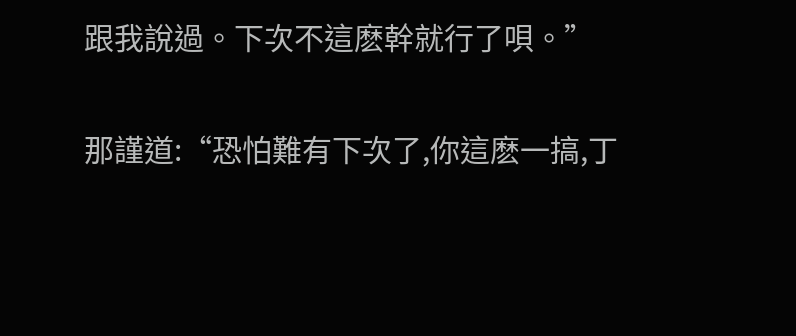跟我說過。下次不這麽幹就行了唄。”

那謹道:“恐怕難有下次了,你這麽一搞,丁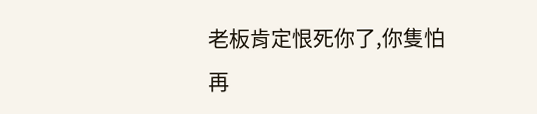老板肯定恨死你了,你隻怕再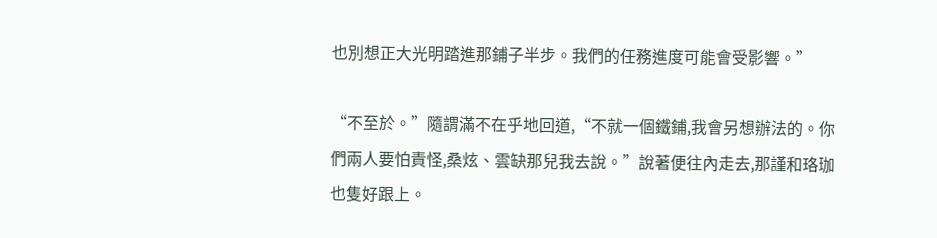也別想正大光明踏進那鋪子半步。我們的任務進度可能會受影響。”

“不至於。”隨謂滿不在乎地回道,“不就一個鐵鋪,我會另想辦法的。你們兩人要怕責怪,桑炫、雲缺那兒我去說。”說著便往內走去,那謹和珞珈也隻好跟上。